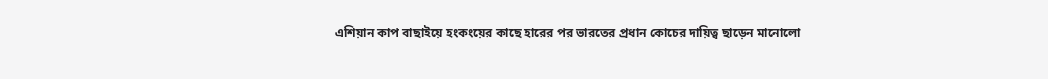এশিয়ান কাপ বাছাইয়ে হংকংয়ের কাছে হারের পর ভারতের প্রধান কোচের দায়িত্ব ছাড়েন মানোলো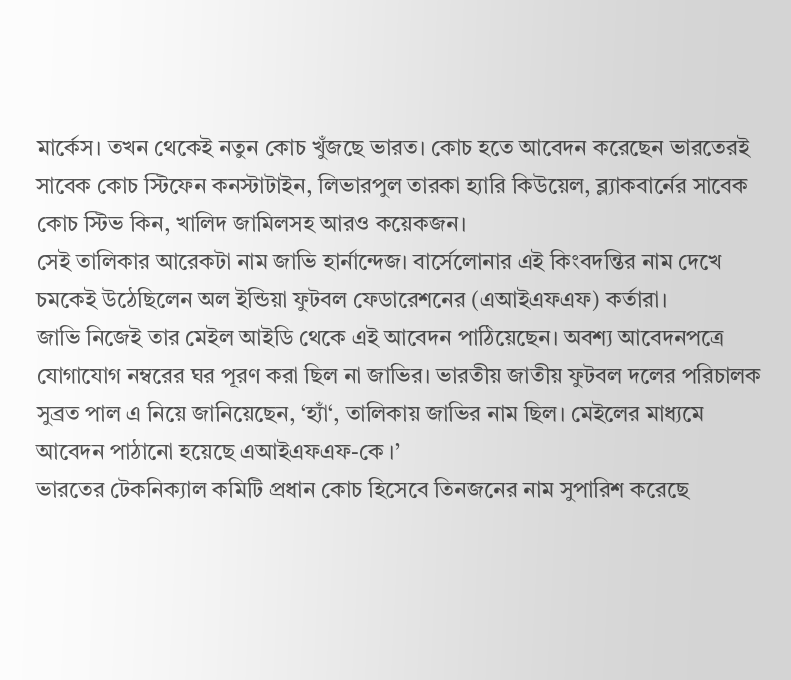মার্কেস। তখন থেকেই নতুন কোচ খুঁজছে ভারত। কোচ হতে আবেদন করেছেন ভারতেরই সাবেক কোচ স্টিফেন কনস্টাটাইন, লিভারপুল তারকা হ্যারি কিউয়েল, ব্ল্যাকবার্নের সাবেক কোচ স্টিভ কিন, খালিদ জামিলসহ আরও কয়েকজন।
সেই তালিকার আরেকটা নাম জাভি হার্নান্দেজ। বার্সেলোনার এই কিংবদন্তির নাম দেখে চমকেই উঠেছিলেন অল ইন্ডিয়া ফুটবল ফেডারেশনের (এআইএফএফ) কর্তারা।
জাভি নিজেই তার মেইল আইডি থেকে এই আবেদন পাঠিয়েছেন। অবশ্য আবেদনপত্রে যোগাযোগ নম্বরের ঘর পূরণ করা ছিল না জাভির। ভারতীয় জাতীয় ফুটবল দলের পরিচালক সুব্রত পাল এ নিয়ে জানিয়েছেন, ‘হ্যাঁ‘, তালিকায় জাভির নাম ছিল। মেইলের মাধ্যমে আবেদন পাঠানো হয়েছে এআইএফএফ-কে ।’
ভারতের টেকনিক্যাল কমিটি প্রধান কোচ হিসেবে তিনজনের নাম সুপারিশ করেছে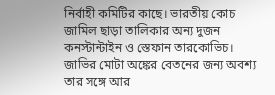নির্বাহী কমিটির কাছে। ভারতীয় কোচ জামিল ছাড়া তালিকার অন্য দুজন কনস্টান্টাইন ও স্তেফান তারকোভিচ। জাভির মোটা অঙ্কের বেতনের জন্য অবশ্য তার সঙ্গে আর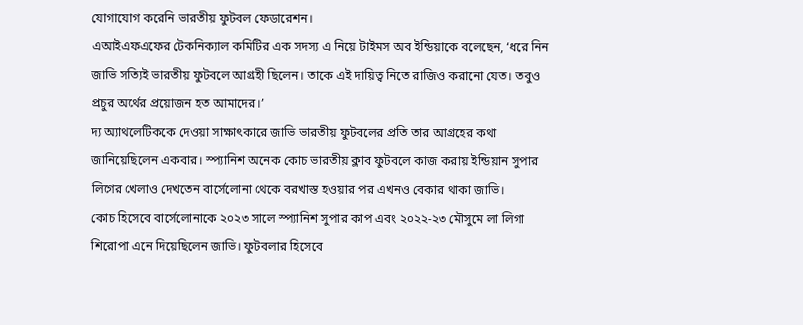যোগাযোগ করেনি ভারতীয় ফুটবল ফেডারেশন।
এআইএফএফের টেকনিক্যাল কমিটির এক সদস্য এ নিয়ে টাইমস অব ইন্ডিয়াকে বলেছেন, ‘ধরে নিন জাভি সত্যিই ভারতীয় ফুটবলে আগ্রহী ছিলেন। তাকে এই দায়িত্ব নিতে রাজিও করানো যেত। তবুও প্রচুর অর্থের প্রয়োজন হত আমাদের।’
দ্য অ্যাথলেটিককে দেওয়া সাক্ষাৎকারে জাভি ভারতীয় ফুটবলের প্রতি তার আগ্রহের কথা জানিয়েছিলেন একবার। স্প্যানিশ অনেক কোচ ভারতীয় ক্লাব ফুটবলে কাজ করায় ইন্ডিয়ান সুপার লিগের খেলাও দেখতেন বার্সেলোনা থেকে বরখাস্ত হওয়ার পর এখনও বেকার থাকা জাভি।
কোচ হিসেবে বার্সেলোনাকে ২০২৩ সালে স্প্যানিশ সুপার কাপ এবং ২০২২-২৩ মৌসুমে লা লিগা শিরোপা এনে দিয়েছিলেন জাভি। ফুটবলার হিসেবে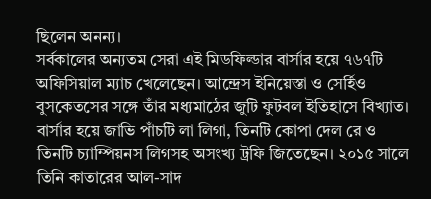ছিলেন অনন্য।
সর্বকালের অন্যতম সেরা এই মিডফিল্ডার বার্সার হয়ে ৭৬৭টি অফিসিয়াল ম্যাচ খেলেছেন। আন্দ্রেস ইনিয়েস্তা ও সের্হিও বুসকেতসের সঙ্গে তাঁর মধ্যমাঠের জুটি ফুটবল ইতিহাসে বিখ্যাত।
বার্সার হয়ে জাভি পাঁচটি লা লিগা, তিনটি কোপা দেল রে ও তিনটি চ্যাম্পিয়নস লিগসহ অসংখ্য ট্রফি জিতেছেন। ২০১৫ সালে তিনি কাতারের আল-সাদ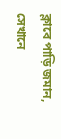ক্লাবে পাড়ি জমান, সেখানে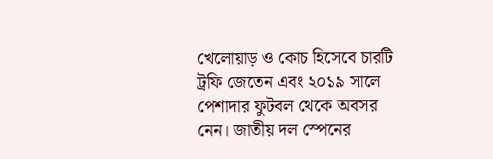খেলোয়াড় ও কোচ হিসেবে চারটি ট্রফি জেতেন এবং ২০১৯ সালে পেশাদার ফুটবল থেকে অবসর নেন। জাতীয় দল স্পেনের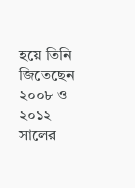হয়ে তিনি জিতেছেন ২০০৮ ও ২০১২ সালের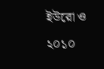ইউরো ও ২০১০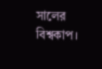সালের বিশ্বকাপ।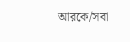আরকে/সবা